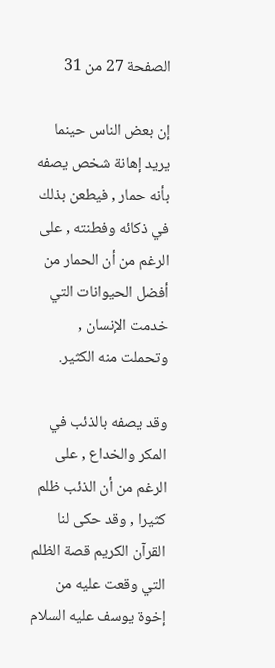الصفحة 27 من 31

إن بعض الناس حينما يريد إهانة شخص يصفه بأنه حمار , فيطعن بذلك في ذكائه وفطنته , على الرغم من أن الحمار من أفضل الحيوانات التي خدمت الإنسان , وتحملت منه الكثير.

وقد يصفه بالذئب في المكر والخداع , على الرغم من أن الذئب ظلم كثيرا , وقد حكى لنا القرآن الكريم قصة الظلم التي وقعت عليه من إخوة يوسف عليه السلام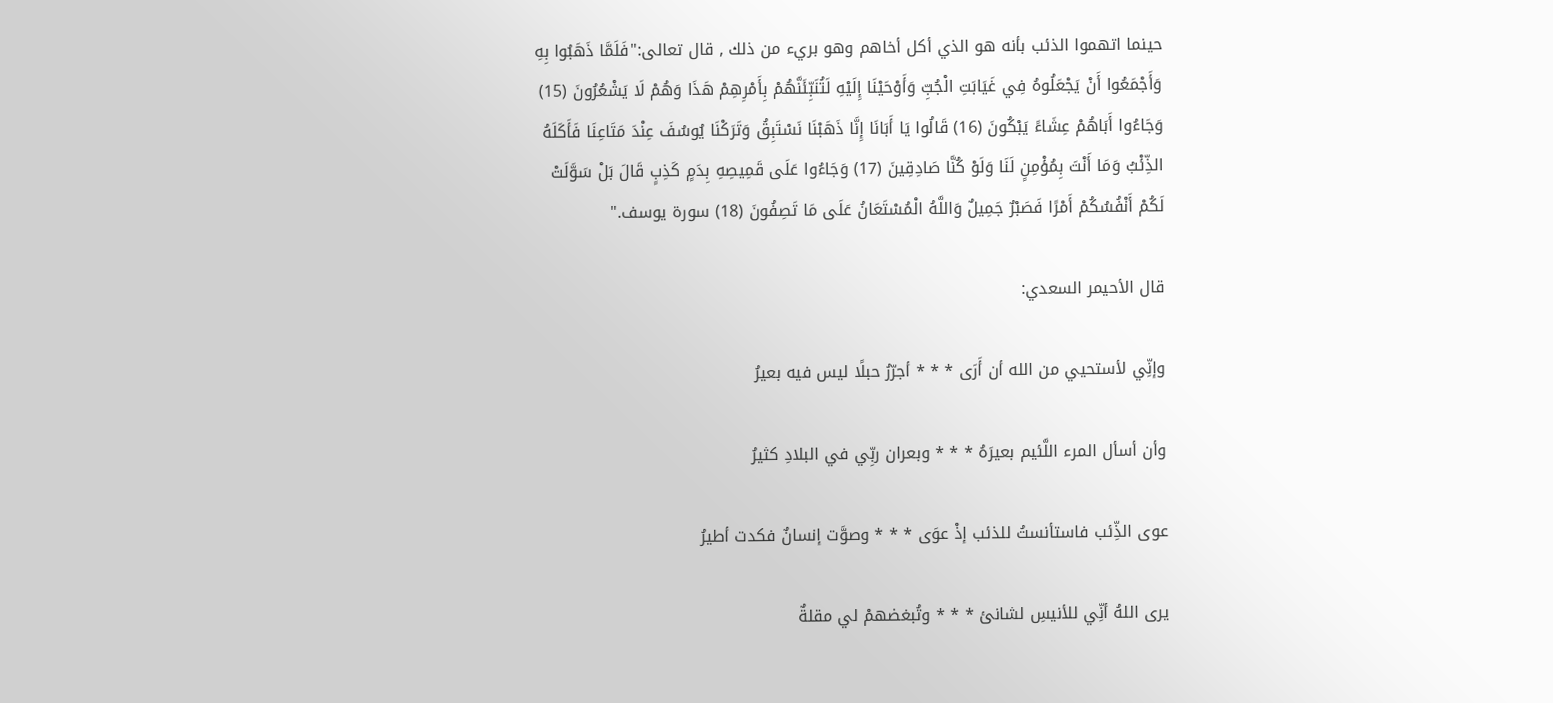حينما اتهموا الذئب بأنه هو الذي أكل أخاهم وهو بريء من ذلك , قال تعالى:"فَلَمَّا ذَهَبُوا بِهِ وَأَجْمَعُوا أَنْ يَجْعَلُوهُ فِي غَيَابَتِ الْجُبِّ وَأَوْحَيْنَا إِلَيْهِ لَتُنَبِّئَنَّهُمْ بِأَمْرِهِمْ هَذَا وَهُمْ لَا يَشْعُرُونَ (15) وَجَاءُوا أَبَاهُمْ عِشَاءً يَبْكُونَ (16) قَالُوا يَا أَبَانَا إِنَّا ذَهَبْنَا نَسْتَبِقُ وَتَرَكْنَا يُوسُفَ عِنْدَ مَتَاعِنَا فَأَكَلَهُ الذِّئْبُ وَمَا أَنْتَ بِمُؤْمِنٍ لَنَا وَلَوْ كُنَّا صَادِقِينَ (17) وَجَاءُوا عَلَى قَمِيصِهِ بِدَمٍ كَذِبٍ قَالَ بَلْ سَوَّلَتْ لَكُمْ أَنْفُسُكُمْ أَمْرًا فَصَبْرٌ جَمِيلٌ وَاللَّهُ الْمُسْتَعَانُ عَلَى مَا تَصِفُونَ (18) سورة يوسف."

قال الأحيمر السعدي:

وإنِّي لأستحيي من الله أن أَرَى * * * أجرّرُ حبلًا ليس فيه بعيرُ

وأن أسأل المرء اللَّئيم بعيرَهُ * * * وبعران ربِّي في البلادِ كثيرُ

عوى الذِّئب فاستأنستُ للذئب إذْ عوَى * * * وصوَّت إنسانٌ فكدت أطيرُ

يرى اللهُ أنِّي للأنيسِ لشانئ * * * وتُبغضهمْ لي مقلةٌ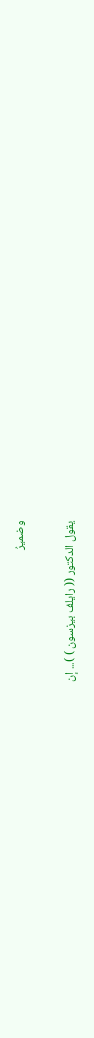وضميرُ

يقول الدكتور (( رايلف بيزسون ) )... إن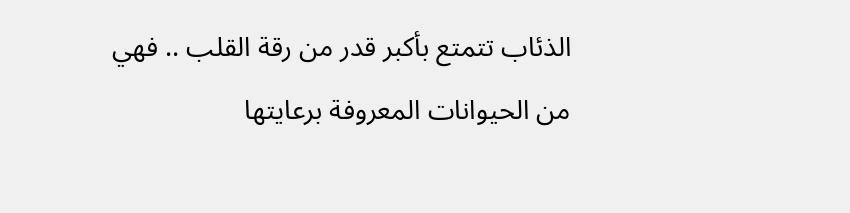الذئاب تتمتع بأكبر قدر من رقة القلب .. فهي من الحيوانات المعروفة برعايتها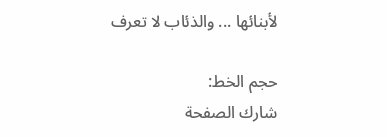لأبنائها ... والذئاب لا تعرف

حجم الخط:
شارك الصفحة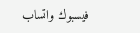فيسبوك واتساب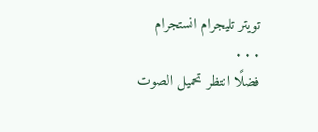تويتر تليجرام انستجرام
. . .
فضلًا انتظر تحميل الصوت